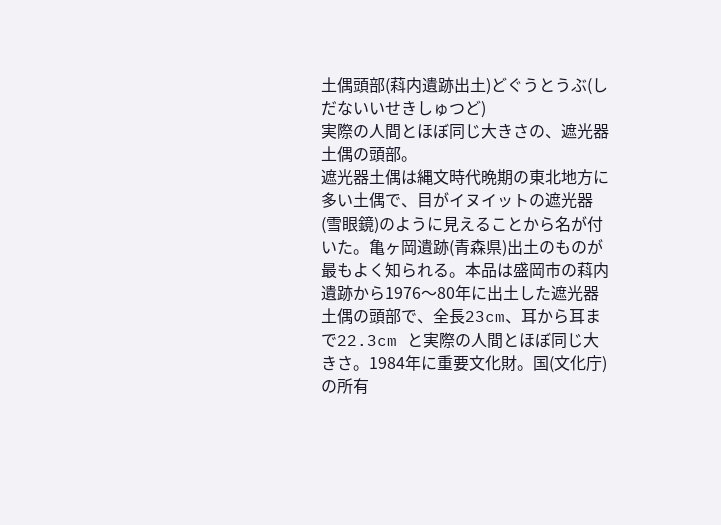土偶頭部(萪内遺跡出土)どぐうとうぶ(しだないいせきしゅつど)
実際の人間とほぼ同じ大きさの、遮光器土偶の頭部。
遮光器土偶は縄文時代晩期の東北地方に多い土偶で、目がイヌイットの遮光器(雪眼鏡)のように見えることから名が付いた。亀ヶ岡遺跡(青森県)出土のものが最もよく知られる。本品は盛岡市の萪内遺跡から1976〜80年に出土した遮光器土偶の頭部で、全長23cm、耳から耳まで22.3cm と実際の人間とほぼ同じ大きさ。1984年に重要文化財。国(文化庁)の所有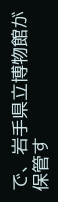で、岩手県立博物館が保管す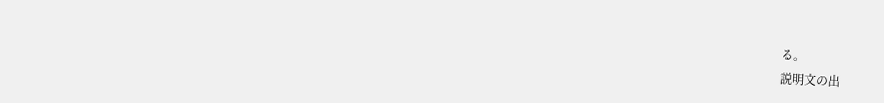る。
説明文の出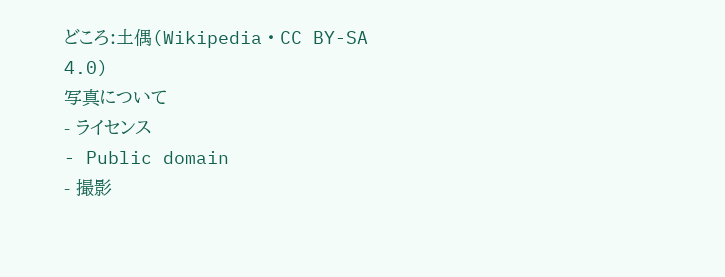どころ:土偶(Wikipedia・CC BY-SA 4.0)
写真について
- ライセンス
- Public domain
- 撮影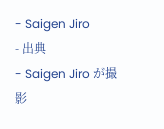- Saigen Jiro
- 出典
- Saigen Jiro が撮影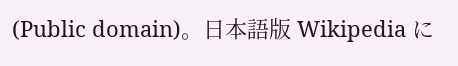(Public domain)。日本語版 Wikipedia に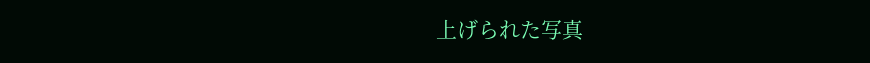上げられた写真